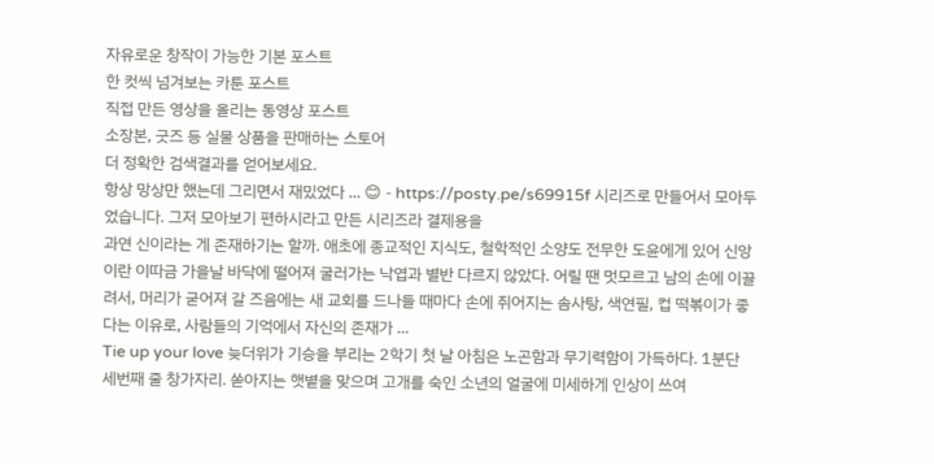자유로운 창작이 가능한 기본 포스트
한 컷씩 넘겨보는 카툰 포스트
직접 만든 영상을 올리는 동영상 포스트
소장본, 굿즈 등 실물 상품을 판매하는 스토어
더 정확한 검색결과를 얻어보세요.
항상 망상만 했는데 그리면서 재밌었다 ... 😊 - https://posty.pe/s69915f 시리즈로 만들어서 모아두었습니다. 그저 모아보기 편하시라고 만든 시리즈라 결제용을
과연 신이라는 게 존재하기는 할까. 애초에 종교적인 지식도, 철학적인 소양도 전무한 도윤에게 있어 신앙이란 이따금 가을날 바닥에 떨어져 굴러가는 낙엽과 별반 다르지 않았다. 어릴 땐 멋모르고 남의 손에 이끌려서, 머리가 굳어져 갈 즈음에는 새 교회를 드나들 때마다 손에 쥐어지는 솜사탕, 색연필, 컵 떡볶이가 좋다는 이유로, 사람들의 기억에서 자신의 존재가 ...
Tie up your love 늦더위가 기승을 부리는 2학기 첫 날 아침은 노곤함과 무기력함이 가득하다. 1분단 세번째 줄 창가자리. 쏟아지는 햇볕을 맞으며 고개를 숙인 소년의 얼굴에 미세하게 인상이 쓰여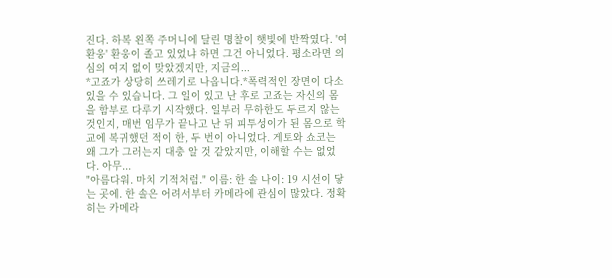진다. 하복 왼쪽 주머니에 달린 명찰이 햇빛에 반짝였다. '여환웅' 환웅이 졸고 있었냐 하면 그건 아니었다. 평소라면 의심의 여지 없이 맞았겠지만, 지금의...
*고죠가 상당히 쓰레기로 나옵니다.*폭력적인 장면이 다소 있을 수 있습니다. 그 일이 있고 난 후로 고죠는 자신의 몸을 함부로 다루기 시작했다. 일부러 무하한도 두르지 않는 것인지, 매번 임무가 끝나고 난 뒤 피투성이가 된 몸으로 학교에 복귀했던 적이 한, 두 번이 아니었다. 게토와 쇼코는 왜 그가 그러는지 대충 알 것 같았지만, 이해할 수는 없었다. 아무...
"아름다워. 마치 기적처럼." 이름: 한 솔 나이: 19 시선이 닿는 곳에. 한 솔은 어려서부터 카메라에 관심이 많았다. 정확히는 카메라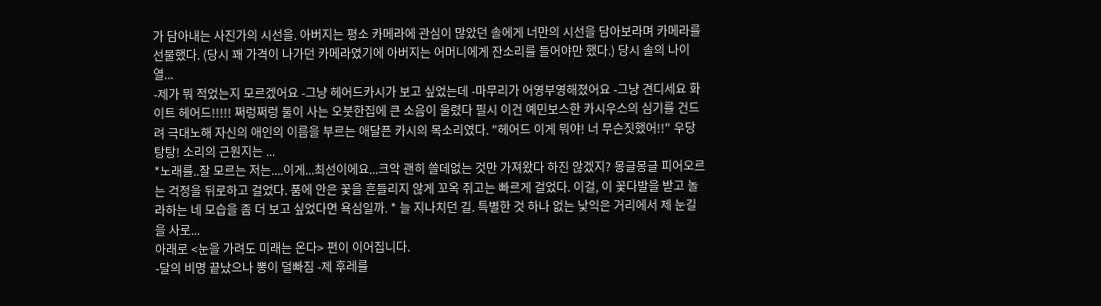가 담아내는 사진가의 시선을. 아버지는 평소 카메라에 관심이 많았던 솔에게 너만의 시선을 담아보라며 카메라를 선물했다. (당시 꽤 가격이 나가던 카메라였기에 아버지는 어머니에게 잔소리를 들어야만 했다.) 당시 솔의 나이 열...
-제가 뭐 적었는지 모르겠어요 -그냥 헤어드카시가 보고 싶었는데 -마무리가 어영부영해졌어요 -그냥 견디세요 화이트 헤어드!!!!! 쩌렁쩌렁 둘이 사는 오붓한집에 큰 소음이 울렸다 필시 이건 예민보스한 카시우스의 심기를 건드려 극대노해 자신의 애인의 이름을 부르는 애달픈 카시의 목소리였다. "헤어드 이게 뭐야! 너 무슨짓했어!!" 우당탕탕! 소리의 근원지는 ...
*노래를..잘 모르는 저는....이게...최선이에요...크악 괜히 쓸데없는 것만 가져왔다 하진 않겠지? 몽글몽글 피어오르는 걱정을 뒤로하고 걸었다. 품에 안은 꽃을 흔들리지 않게 꼬옥 쥐고는 빠르게 걸었다. 이걸, 이 꽃다발을 받고 놀라하는 네 모습을 좀 더 보고 싶었다면 욕심일까. * 늘 지나치던 길. 특별한 것 하나 없는 낯익은 거리에서 제 눈길을 사로...
아래로 <눈을 가려도 미래는 온다> 편이 이어집니다.
-달의 비명 끝났으나 뽕이 덜빠짐 -제 후레를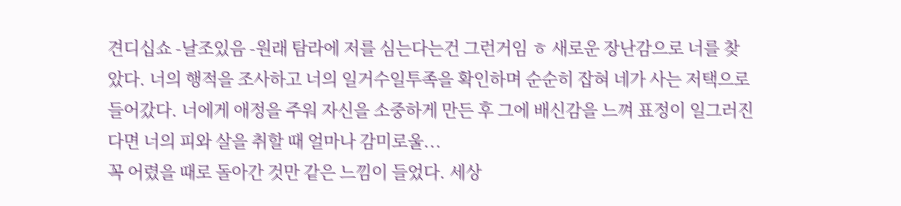견디십쇼 -날조있음 -원래 탐라에 저를 심는다는건 그런거임 ㅎ 새로운 장난감으로 너를 찾았다. 너의 행적을 조사하고 너의 일거수일투족을 확인하며 순순히 잡혀 네가 사는 저택으로 들어갔다. 너에게 애정을 주워 자신을 소중하게 만든 후 그에 배신감을 느껴 표정이 일그러진다면 너의 피와 살을 취할 때 얼마나 감미로울...
꼭 어렸을 때로 돌아간 것만 같은 느낌이 들었다. 세상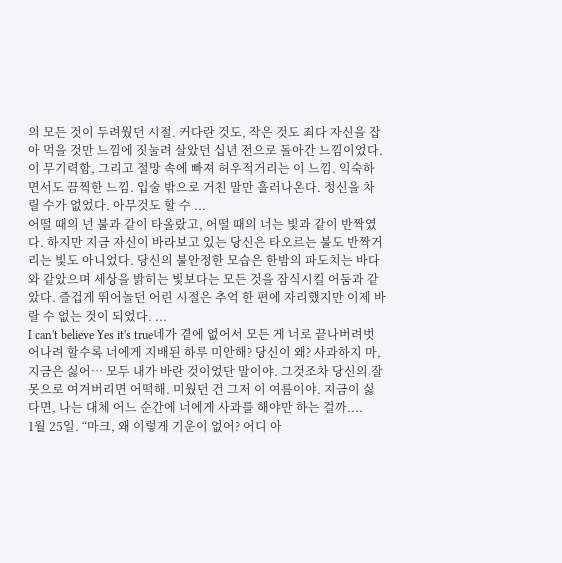의 모든 것이 두려웠던 시절. 커다란 것도, 작은 것도 죄다 자신을 잡아 먹을 것만 느낌에 짓눌려 살았던 십년 전으로 돌아간 느낌이었다. 이 무기력함, 그리고 절망 속에 빠져 허우적거리는 이 느낌. 익숙하면서도 끔찍한 느낌. 입술 밖으로 거친 말만 흘러나온다. 정신을 차릴 수가 없었다. 아무것도 할 수 ...
어떨 때의 넌 불과 같이 타올랐고, 어떨 때의 너는 빛과 같이 반짝였다. 하지만 지금 자신이 바라보고 있는 당신은 타오르는 불도 반짝거리는 빛도 아니었다. 당신의 불안정한 모습은 한밤의 파도치는 바다와 같았으며 세상을 밝히는 빛보다는 모든 것을 잠식시킬 어둠과 같았다. 즐겁게 뛰어놀던 어린 시절은 추억 한 편에 자리했지만 이제 바랄 수 없는 것이 되었다. ...
I can't believe Yes it's true네가 곁에 없어서 모든 게 너로 끝나버려벗어나려 할수록 너에게 지배된 하루 미안해? 당신이 왜? 사과하지 마, 지금은 싫어… 모두 내가 바란 것이었단 말이야. 그것조차 당신의 잘못으로 여겨버리면 어떡해. 미웠던 건 그저 이 여름이야. 지금이 싫다면, 나는 대체 어느 순간에 너에게 사과를 해야만 하는 걸까....
1월 25일. “마크, 왜 이렇게 기운이 없어? 어디 아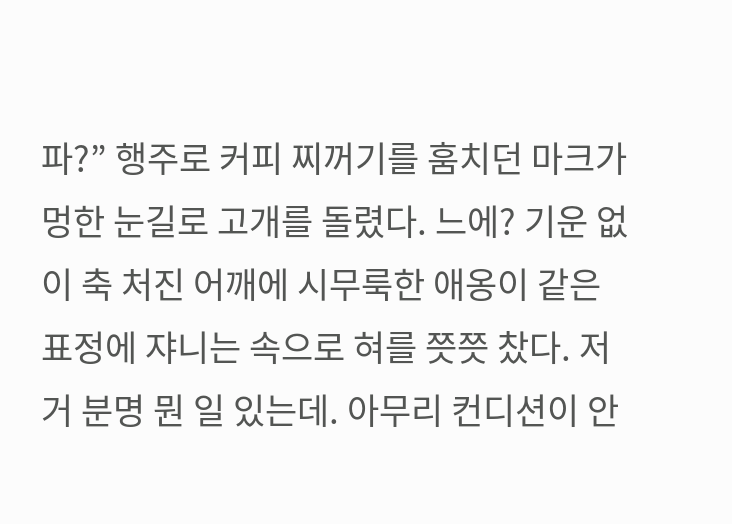파?” 행주로 커피 찌꺼기를 훔치던 마크가 멍한 눈길로 고개를 돌렸다. 느에? 기운 없이 축 처진 어깨에 시무룩한 애옹이 같은 표정에 쟈니는 속으로 혀를 쯧쯧 찼다. 저거 분명 뭔 일 있는데. 아무리 컨디션이 안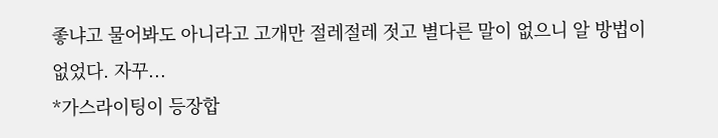좋냐고 물어봐도 아니라고 고개만 절레절레 젓고 별다른 말이 없으니 알 방법이 없었다. 자꾸...
*가스라이팅이 등장합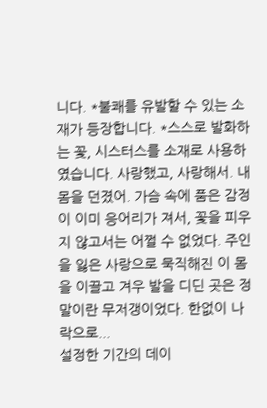니다. *불쾌를 유발할 수 있는 소재가 등장합니다. *스스로 발화하는 꽃, 시스터스를 소재로 사용하였습니다. 사랑했고, 사랑해서. 내 몸을 던졌어. 가슴 속에 품은 감정이 이미 응어리가 져서, 꽃을 피우지 않고서는 어쩔 수 없었다. 주인을 잃은 사랑으로 묵직해진 이 몸을 이끌고 겨우 발을 디딘 곳은 정말이란 무저갱이었다. 한없이 나락으로...
설정한 기간의 데이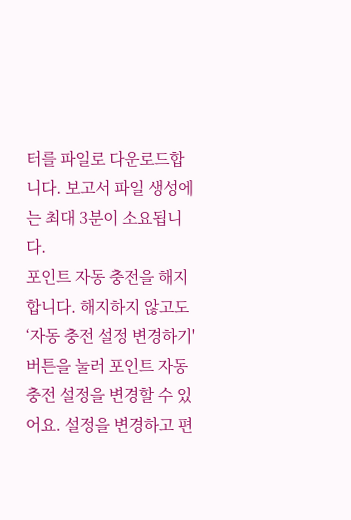터를 파일로 다운로드합니다. 보고서 파일 생성에는 최대 3분이 소요됩니다.
포인트 자동 충전을 해지합니다. 해지하지 않고도 ‘자동 충전 설정 변경하기' 버튼을 눌러 포인트 자동 충전 설정을 변경할 수 있어요. 설정을 변경하고 편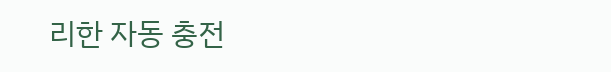리한 자동 충전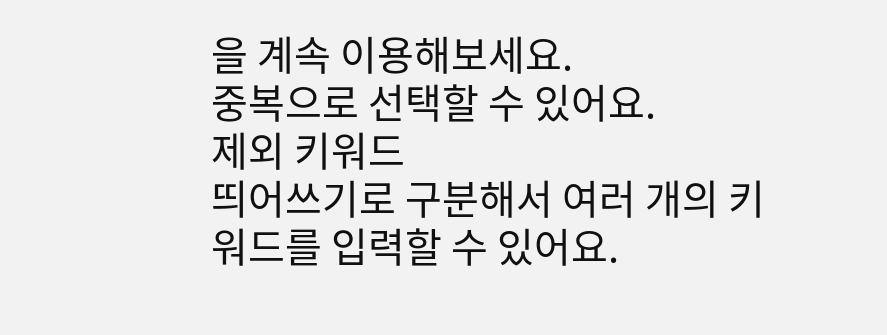을 계속 이용해보세요.
중복으로 선택할 수 있어요.
제외 키워드
띄어쓰기로 구분해서 여러 개의 키워드를 입력할 수 있어요.